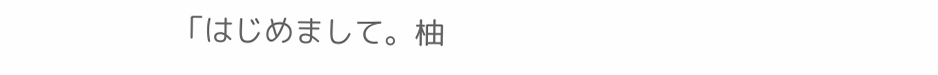「はじめまして。柚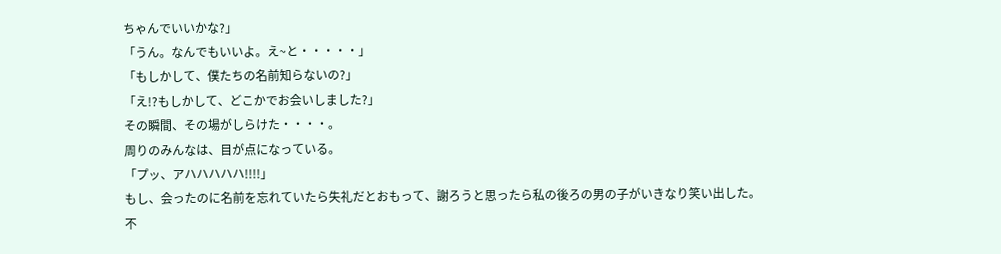ちゃんでいいかな?」
「うん。なんでもいいよ。え~と・・・・・」
「もしかして、僕たちの名前知らないの?」
「え!?もしかして、どこかでお会いしました?」
その瞬間、その場がしらけた・・・・。
周りのみんなは、目が点になっている。
「プッ、アハハハハハ!!!!」
もし、会ったのに名前を忘れていたら失礼だとおもって、謝ろうと思ったら私の後ろの男の子がいきなり笑い出した。
不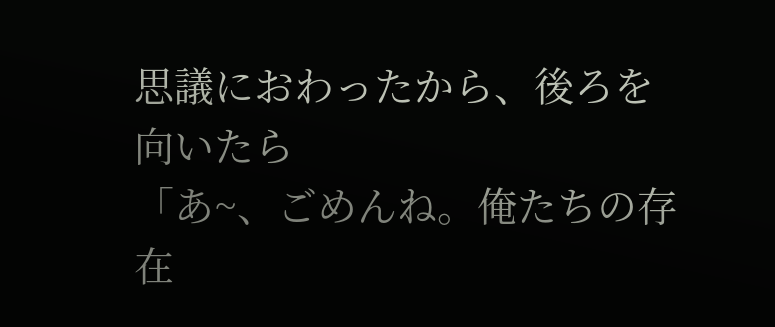思議におわったから、後ろを向いたら
「あ~、ごめんね。俺たちの存在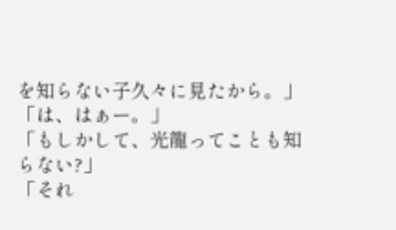を知らない子久々に見たから。」
「は、はぁー。」
「もしかして、光龍ってことも知らない?」
「それ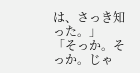は、さっき知った。」
「そっか。そっか。じゃ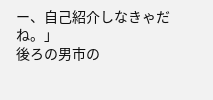ー、自己紹介しなきゃだね。」
後ろの男市の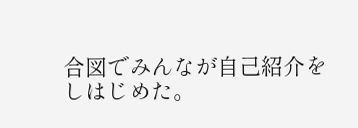合図でみんなが自己紹介をしはじめた。